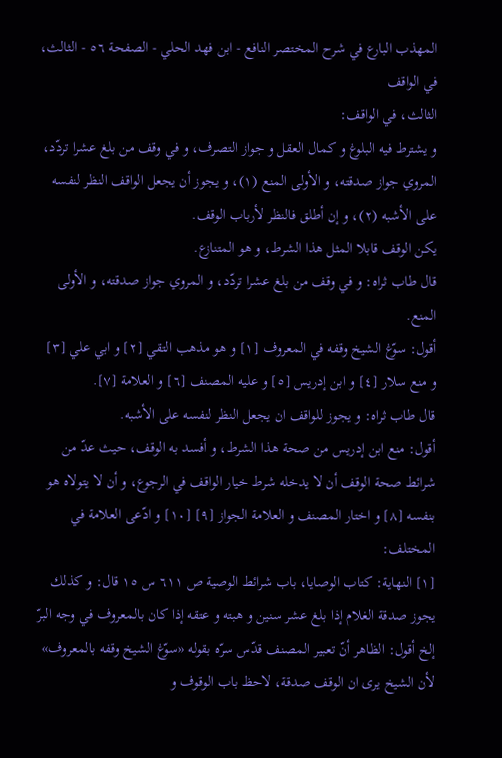المهذب البارع في شرح المختصر النافع - ابن فهد الحلي - الصفحة ٥٦ - الثالث، في الواقف
الثالث، في الواقف:
و يشترط فيه البلوغ و كمال العقل و جواز التصرف، و في وقف من بلغ عشرا تردّد، المروي جواز صدقته، و الأولى المنع (١)، و يجوز أن يجعل الواقف النظر لنفسه على الأشبه (٢)، و إن أطلق فالنظر لأرباب الوقف.
يكن الوقف قابلا المثل هذا الشرط، و هو المتنازع.
قال طاب ثراه: و في وقف من بلغ عشرا تردّد، و المروي جواز صدقته، و الأولى المنع.
أقول: سوّغ الشيخ وقفه في المعروف [١] و هو مذهب التقي [٢] و ابي علي [٣] و منع سلار [٤] و ابن إدريس [٥] و عليه المصنف [٦] و العلامة [٧].
قال طاب ثراه: و يجوز للواقف ان يجعل النظر لنفسه على الأشبه.
أقول: منع ابن إدريس من صحة هذا الشرط، و أفسد به الوقف، حيث عدّ من شرائط صحة الوقف أن لا يدخله شرط خيار الواقف في الرجوع، و أن لا يتولاه هو بنفسه [٨] و اختار المصنف و العلامة الجواز [٩] [١٠] و ادّعى العلامة في المختلف:
[١] النهاية: كتاب الوصايا، باب شرائط الوصية ص ٦١١ س ١٥ قال: و كذلك يجوز صدقة الغلام إذا بلغ عشر سنين و هبته و عتقه إذا كان بالمعروف في وجه البرّ إلخ أقول: الظاهر أنّ تعبير المصنف قدّس سرّه بقوله «سوّغ الشيخ وقفه بالمعروف» لأن الشيخ يرى ان الوقف صدقة، لاحظ باب الوقوف و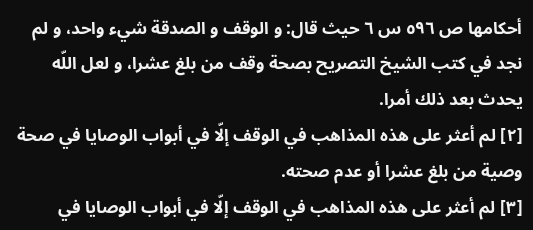أحكامها ص ٥٩٦ س ٦ حيث قال: و الوقف و الصدقة شيء واحد، و لم نجد في كتب الشيخ التصريح بصحة وقف من بلغ عشرا، و لعل اللّه يحدث بعد ذلك أمرا.
[٢] لم أعثر على هذه المذاهب في الوقف إلّا في أبواب الوصايا في صحة وصية من بلغ عشرا أو عدم صحته.
[٣] لم أعثر على هذه المذاهب في الوقف إلّا في أبواب الوصايا في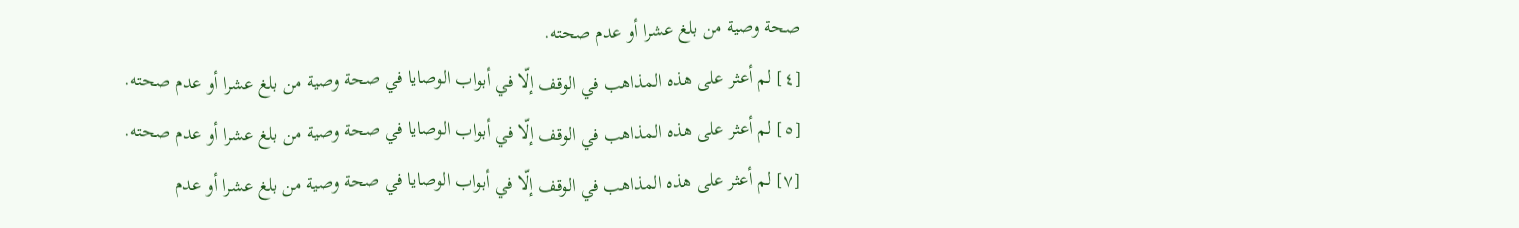صحة وصية من بلغ عشرا أو عدم صحته.
[٤] لم أعثر على هذه المذاهب في الوقف إلّا في أبواب الوصايا في صحة وصية من بلغ عشرا أو عدم صحته.
[٥] لم أعثر على هذه المذاهب في الوقف إلّا في أبواب الوصايا في صحة وصية من بلغ عشرا أو عدم صحته.
[٧] لم أعثر على هذه المذاهب في الوقف إلّا في أبواب الوصايا في صحة وصية من بلغ عشرا أو عدم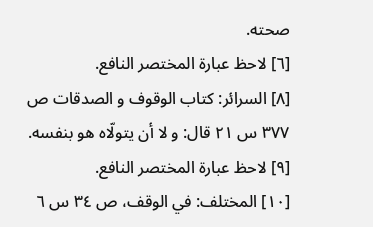صحته.
[٦] لاحظ عبارة المختصر النافع.
[٨] السرائر: كتاب الوقوف و الصدقات ص ٣٧٧ س ٢١ قال: و لا أن يتولّاه هو بنفسه.
[٩] لاحظ عبارة المختصر النافع.
[١٠] المختلف: في الوقف، ص ٣٤ س ٦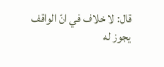قال: لا خلاف في انّ الواقف يجوز له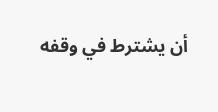أن يشترط في وقفه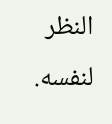النظر لنفسه.